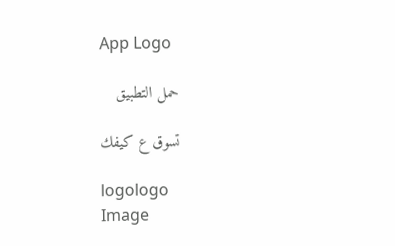App Logo

حمل التطبيق

تسوق ع كيفك

logologo
Image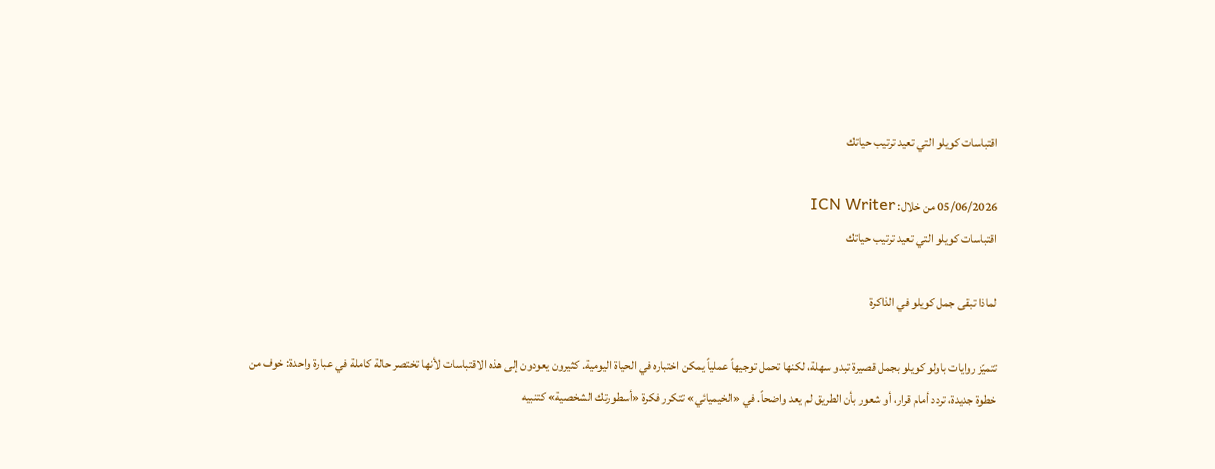اقتباسات كويلو التي تعيد ترتيب حياتك

05/06/2026 من خلال: ICN Writer
اقتباسات كويلو التي تعيد ترتيب حياتك

لماذا تبقى جمل كويلو في الذاكرة

تتميّز روايات باولو كويلو بجمل قصيرة تبدو سهلة، لكنها تحمل توجيهاً عملياً يمكن اختباره في الحياة اليومية. كثيرون يعودون إلى هذه الاقتباسات لأنها تختصر حالة كاملة في عبارة واحدة: خوف من خطوة جديدة، تردد أمام قرار، أو شعور بأن الطريق لم يعد واضحاً. في «الخيميائي» تتكرر فكرة «أسطورتك الشخصية» كتنبيه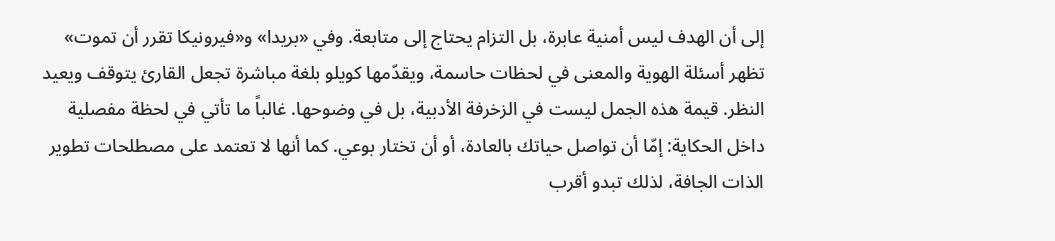إلى أن الهدف ليس أمنية عابرة، بل التزام يحتاج إلى متابعة. وفي «بريدا» و«فيرونيكا تقرر أن تموت» تظهر أسئلة الهوية والمعنى في لحظات حاسمة، ويقدّمها كويلو بلغة مباشرة تجعل القارئ يتوقف ويعيد النظر. قيمة هذه الجمل ليست في الزخرفة الأدبية، بل في وضوحها. غالباً ما تأتي في لحظة مفصلية داخل الحكاية: إمّا أن تواصل حياتك بالعادة، أو أن تختار بوعي. كما أنها لا تعتمد على مصطلحات تطوير الذات الجافة، لذلك تبدو أقرب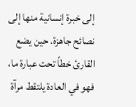إلى خبرة إنسانية منها إلى نصائح جاهزة. حين يضع القارئ خطاً تحت عبارة ما، فهو في العادة يلتقط مرآة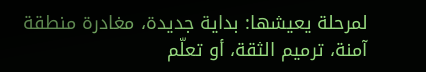لمرحلة يعيشها: بداية جديدة، مغادرة منطقة آمنة، ترميم الثقة، أو تعلّم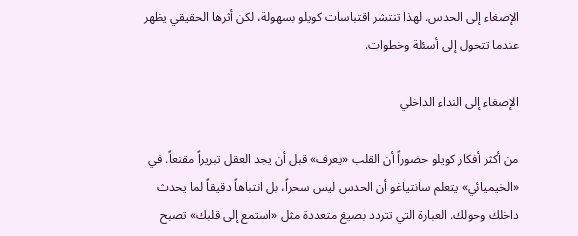الإصغاء إلى الحدس. لهذا تنتشر اقتباسات كويلو بسهولة، لكن أثرها الحقيقي يظهر عندما تتحول إلى أسئلة وخطوات.

الإصغاء إلى النداء الداخلي

من أكثر أفكار كويلو حضوراً أن القلب «يعرف» قبل أن يجد العقل تبريراً مقنعاً. في «الخيميائي» يتعلم سانتياغو أن الحدس ليس سحراً، بل انتباهاً دقيقاً لما يحدث داخلك وحولك. العبارة التي تتردد بصيغ متعددة مثل «استمع إلى قلبك» تصبح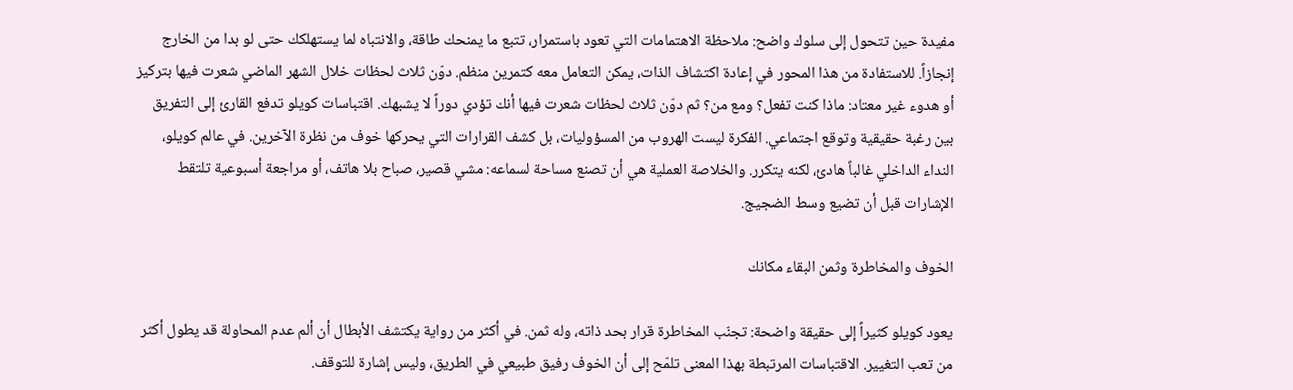مفيدة حين تتحول إلى سلوك واضح: ملاحظة الاهتمامات التي تعود باستمرار، تتبع ما يمنحك طاقة، والانتباه لما يستهلكك حتى لو بدا من الخارج إنجازاً. للاستفادة من هذا المحور في إعادة اكتشاف الذات، يمكن التعامل معه كتمرين منظم. دوّن ثلاث لحظات خلال الشهر الماضي شعرت فيها بتركيز أو هدوء غير معتاد: ماذا كنت تفعل؟ ومع من؟ ثم دوّن ثلاث لحظات شعرت فيها أنك تؤدي دوراً لا يشبهك. اقتباسات كويلو تدفع القارئ إلى التفريق بين رغبة حقيقية وتوقع اجتماعي. الفكرة ليست الهروب من المسؤوليات، بل كشف القرارات التي يحركها خوف من نظرة الآخرين. في عالم كويلو، النداء الداخلي غالباً هادئ، لكنه يتكرر. والخلاصة العملية هي أن تصنع مساحة لسماعه: مشي قصير، صباح بلا هاتف، أو مراجعة أسبوعية تلتقط الإشارات قبل أن تضيع وسط الضجيج.

الخوف والمخاطرة وثمن البقاء مكانك

يعود كويلو كثيراً إلى حقيقة واضحة: تجنّب المخاطرة قرار بحد ذاته، وله ثمن. في أكثر من رواية يكتشف الأبطال أن ألم عدم المحاولة قد يطول أكثر من تعب التغيير. الاقتباسات المرتبطة بهذا المعنى تلمّح إلى أن الخوف رفيق طبيعي في الطريق، وليس إشارة للتوقف.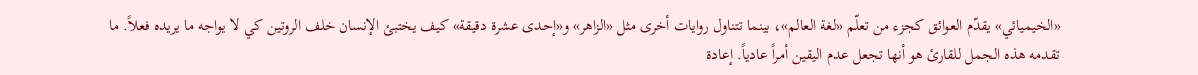«الخيميائي» يقدّم العوائق كجزء من تعلّم «لغة العالم»، بينما تتناول روايات أخرى مثل «الزاهر» و«إحدى عشرة دقيقة» كيف يختبئ الإنسان خلف الروتين كي لا يواجه ما يريده فعلاً. ما تقدمه هذه الجمل للقارئ هو أنها تجعل عدم اليقين أمراً عادياً. إعادة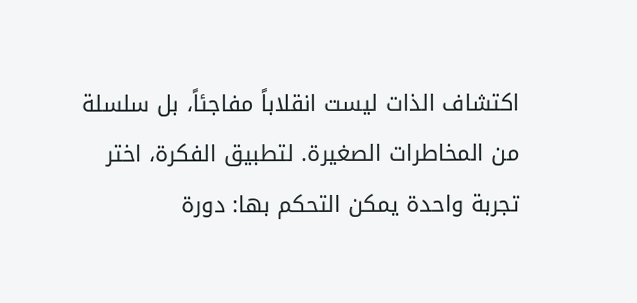اكتشاف الذات ليست انقلاباً مفاجئاً، بل سلسلة من المخاطرات الصغيرة. لتطبيق الفكرة، اختر تجربة واحدة يمكن التحكم بها: دورة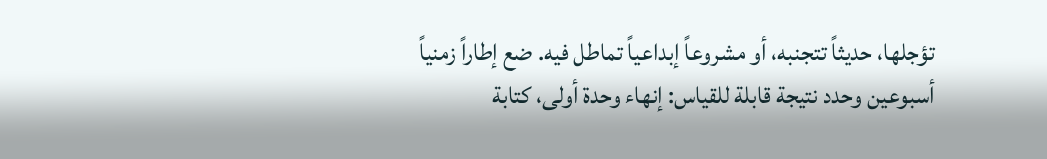تؤجلها، حديثاً تتجنبه، أو مشروعاً إبداعياً تماطل فيه. ضع إطاراً زمنياً أسبوعين وحدد نتيجة قابلة للقياس: إنهاء وحدة أولى، كتابة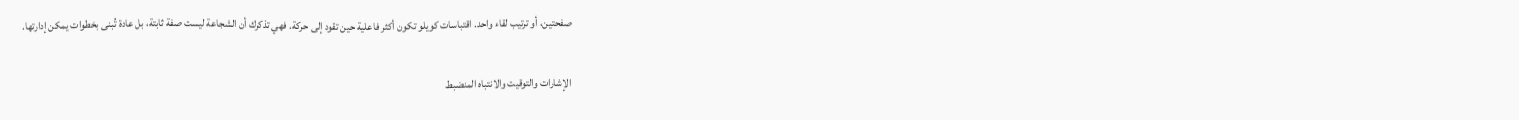صفحتين، أو ترتيب لقاء واحد. اقتباسات كويلو تكون أكثر فاعلية حين تقود إلى حركة. فهي تذكرك أن الشجاعة ليست صفة ثابتة، بل عادة تُبنى بخطوات يمكن إدارتها.

الإشارات والتوقيت والانتباه المنضبط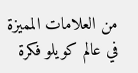من العلامات المميزة في عالم كويلو فكرة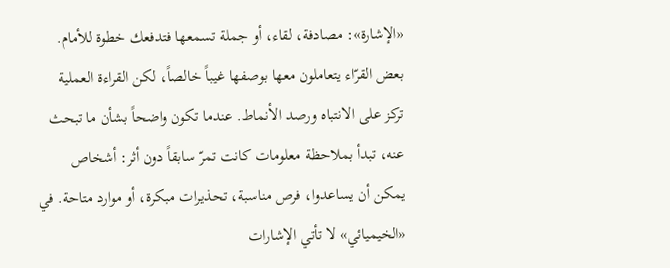«الإشارة»: مصادفة، لقاء، أو جملة تسمعها فتدفعك خطوة للأمام. بعض القرّاء يتعاملون معها بوصفها غيباً خالصاً، لكن القراءة العملية تركز على الانتباه ورصد الأنماط. عندما تكون واضحاً بشأن ما تبحث عنه، تبدأ بملاحظة معلومات كانت تمرّ سابقاً دون أثر: أشخاص يمكن أن يساعدوا، فرص مناسبة، تحذيرات مبكرة، أو موارد متاحة. في «الخيميائي» لا تأتي الإشارات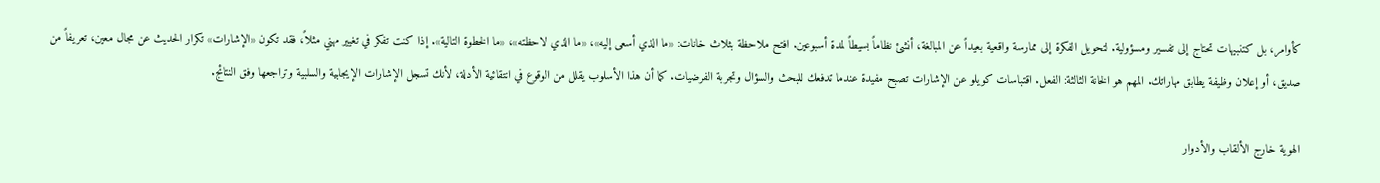كأوامر، بل كتنبيهات تحتاج إلى تفسير ومسؤولية. لتحويل الفكرة إلى ممارسة واقعية بعيداً عن المبالغة، أنشئ نظاماً بسيطاً لمدة أسبوعين. افتح ملاحظة بثلاث خانات: «ما الذي أسعى إليه»، «ما الذي لاحظته»، «ما الخطوة التالية». إذا كنت تفكر في تغيير مهني مثلاً، فقد تكون «الإشارات» تكرار الحديث عن مجال معين، تعريفاً من صديق، أو إعلان وظيفة يطابق مهاراتك. المهم هو الخانة الثالثة: الفعل. اقتباسات كويلو عن الإشارات تصبح مفيدة عندما تدفعك للبحث والسؤال وتجربة الفرضيات. كما أن هذا الأسلوب يقلل من الوقوع في انتقائية الأدلة، لأنك تسجل الإشارات الإيجابية والسلبية وتراجعها وفق النتائج.

الهوية خارج الألقاب والأدوار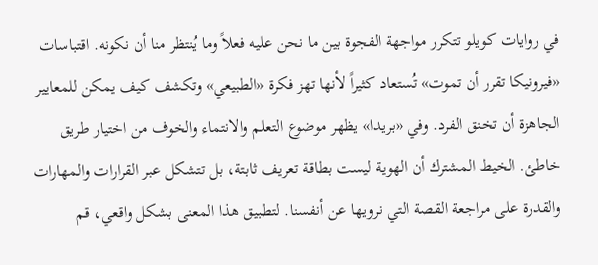في روايات كويلو تتكرر مواجهة الفجوة بين ما نحن عليه فعلاً وما يُنتظر منا أن نكونه. اقتباسات «فيرونيكا تقرر أن تموت» تُستعاد كثيراً لأنها تهز فكرة «الطبيعي» وتكشف كيف يمكن للمعايير الجاهزة أن تخنق الفرد. وفي «بريدا» يظهر موضوع التعلم والانتماء والخوف من اختيار طريق خاطئ. الخيط المشترك أن الهوية ليست بطاقة تعريف ثابتة، بل تتشكل عبر القرارات والمهارات والقدرة على مراجعة القصة التي نرويها عن أنفسنا. لتطبيق هذا المعنى بشكل واقعي، قم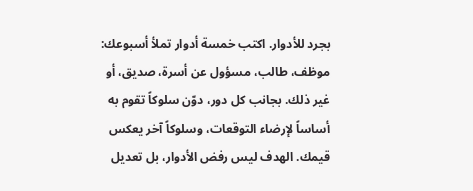بجرد للأدوار. اكتب خمسة أدوار تملأ أسبوعك: موظف، طالب، مسؤول عن أسرة، صديق، أو غير ذلك. بجانب كل دور، دوّن سلوكاً تقوم به أساساً لإرضاء التوقعات، وسلوكاً آخر يعكس قيمك. الهدف ليس رفض الأدوار، بل تعديل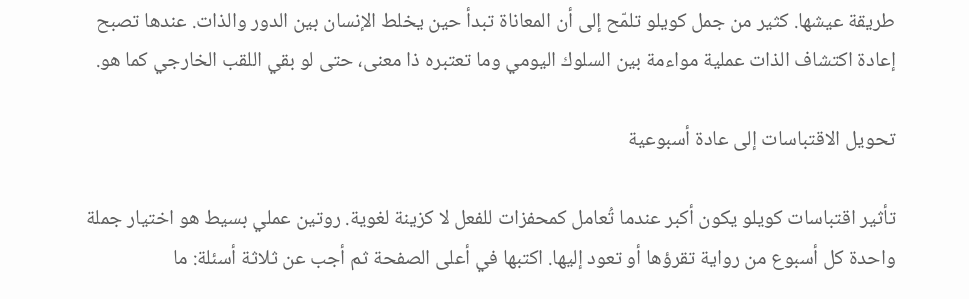طريقة عيشها. كثير من جمل كويلو تلمّح إلى أن المعاناة تبدأ حين يخلط الإنسان بين الدور والذات. عندها تصبح إعادة اكتشاف الذات عملية مواءمة بين السلوك اليومي وما تعتبره ذا معنى، حتى لو بقي اللقب الخارجي كما هو.

تحويل الاقتباسات إلى عادة أسبوعية

تأثير اقتباسات كويلو يكون أكبر عندما تُعامل كمحفزات للفعل لا كزينة لغوية. روتين عملي بسيط هو اختيار جملة واحدة كل أسبوع من رواية تقرؤها أو تعود إليها. اكتبها في أعلى الصفحة ثم أجب عن ثلاثة أسئلة: ما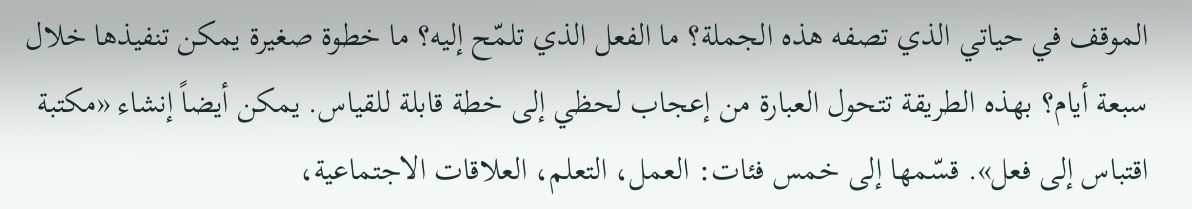الموقف في حياتي الذي تصفه هذه الجملة؟ ما الفعل الذي تلمّح إليه؟ ما خطوة صغيرة يمكن تنفيذها خلال سبعة أيام؟ بهذه الطريقة تتحول العبارة من إعجاب لحظي إلى خطة قابلة للقياس. يمكن أيضاً إنشاء «مكتبة اقتباس إلى فعل». قسّمها إلى خمس فئات: العمل، التعلم، العلاقات الاجتماعية،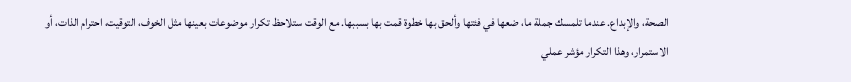الصحة، والإبداع. عندما تلمسك جملة ما، ضعها في فئتها وألحق بها خطوة قمت بها بسببها. مع الوقت ستلاحظ تكرار موضوعات بعينها مثل الخوف، التوقيت، احترام الذات، أو الاستمرار، وهذا التكرار مؤشر عملي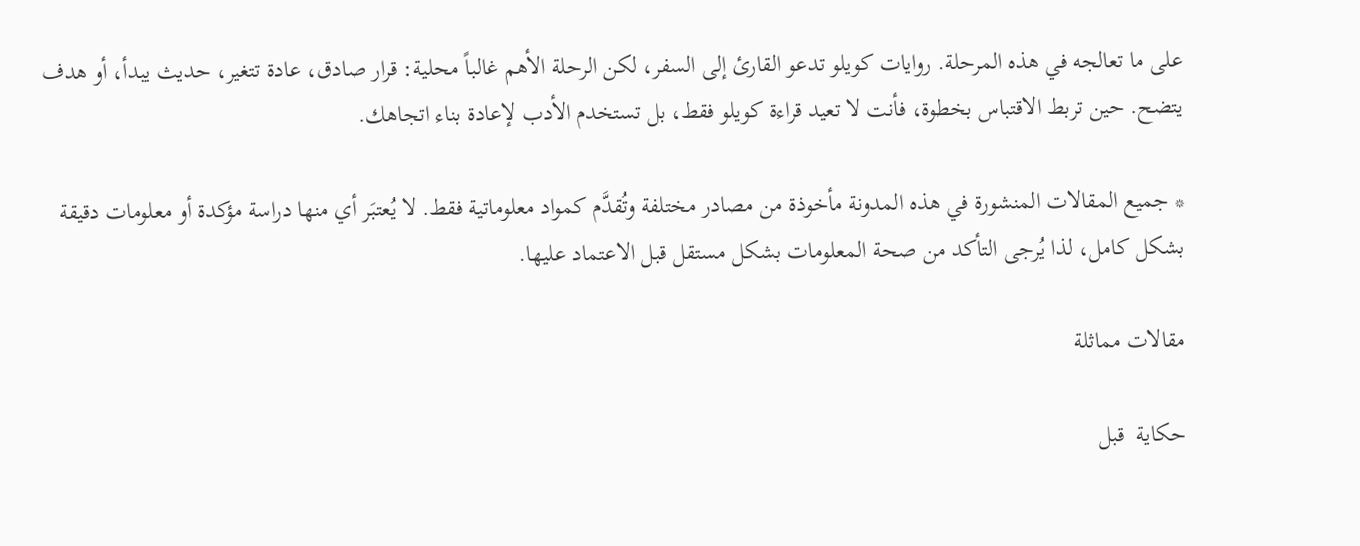على ما تعالجه في هذه المرحلة. روايات كويلو تدعو القارئ إلى السفر، لكن الرحلة الأهم غالباً محلية: قرار صادق، عادة تتغير، حديث يبدأ، أو هدف يتضح. حين تربط الاقتباس بخطوة، فأنت لا تعيد قراءة كويلو فقط، بل تستخدم الأدب لإعادة بناء اتجاهك.

* جميع المقالات المنشورة في هذه المدونة مأخوذة من مصادر مختلفة وتُقدَّم كمواد معلوماتية فقط. لا يُعتبَر أي منها دراسة مؤكدة أو معلومات دقيقة بشكل كامل، لذا يُرجى التأكد من صحة المعلومات بشكل مستقل قبل الاعتماد عليها.

مقالات مماثلة

حكاية  قبل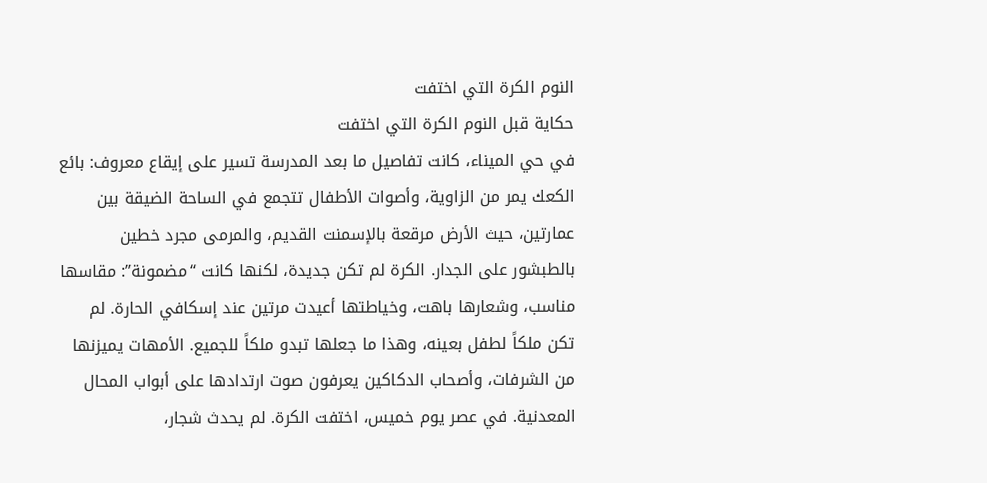النوم الكرة التي اختفت
حكاية قبل النوم الكرة التي اختفت
في حي الميناء، كانت تفاصيل ما بعد المدرسة تسير على إيقاع معروف: بائع الكعك يمر من الزاوية، وأصوات الأطفال تتجمع في الساحة الضيقة بين عمارتين، حيث الأرض مرقعة بالإسمنت القديم، والمرمى مجرد خطين بالطبشور على الجدار. الكرة لم تكن جديدة، لكنها كانت “مضمونة”: مقاسها مناسب، وشعارها باهت، وخياطتها أعيدت مرتين عند إسكافي الحارة. لم تكن ملكاً لطفل بعينه، وهذا ما جعلها تبدو ملكاً للجميع. الأمهات يميزنها من الشرفات، وأصحاب الدكاكين يعرفون صوت ارتدادها على أبواب المحال المعدنية. في عصر يوم خميس، اختفت الكرة. لم يحدث شجار،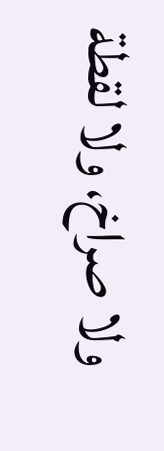ولا صراخ، ولا لقطة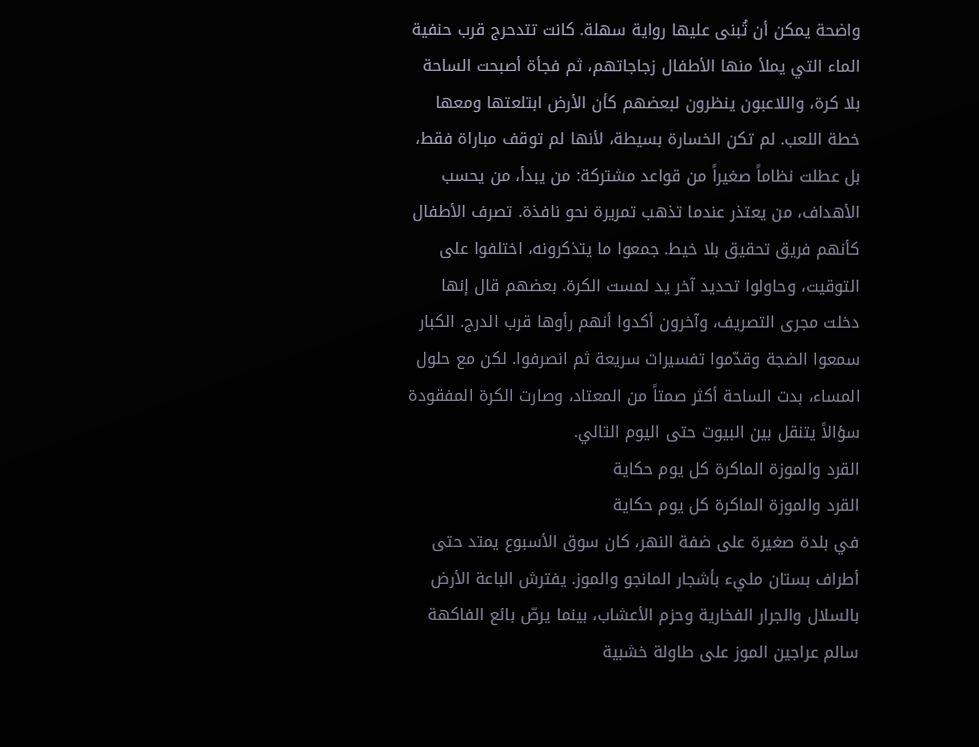واضحة يمكن أن تُبنى عليها رواية سهلة. كانت تتدحرج قرب حنفية الماء التي يملأ منها الأطفال زجاجاتهم، ثم فجأة أصبحت الساحة بلا كرة، واللاعبون ينظرون لبعضهم كأن الأرض ابتلعتها ومعها خطة اللعب. لم تكن الخسارة بسيطة، لأنها لم توقف مباراة فقط، بل عطلت نظاماً صغيراً من قواعد مشتركة: من يبدأ، من يحسب الأهداف، من يعتذر عندما تذهب تمريرة نحو نافذة. تصرف الأطفال كأنهم فريق تحقيق بلا خيط. جمعوا ما يتذكرونه، اختلفوا على التوقيت، وحاولوا تحديد آخر يد لمست الكرة. بعضهم قال إنها دخلت مجرى التصريف، وآخرون أكدوا أنهم رأوها قرب الدرج. الكبار سمعوا الضجة وقدّموا تفسيرات سريعة ثم انصرفوا. لكن مع حلول المساء، بدت الساحة أكثر صمتاً من المعتاد، وصارت الكرة المفقودة سؤالاً يتنقل بين البيوت حتى اليوم التالي.
القرد والموزة الماكرة كل يوم حكاية
القرد والموزة الماكرة كل يوم حكاية
في بلدة صغيرة على ضفة النهر، كان سوق الأسبوع يمتد حتى أطراف بستان مليء بأشجار المانجو والموز. يفترش الباعة الأرض بالسلال والجرار الفخارية وحزم الأعشاب، بينما يرصّ بائع الفاكهة سالم عراجين الموز على طاولة خشبية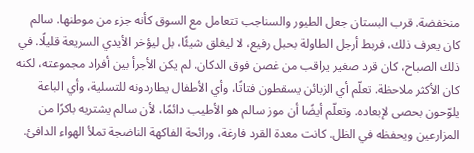منخفضة. قرب البستان جعل الطيور والسناجب تتعامل مع السوق كأنه جزء من موطنها. سالم كان يعرف ذلك، فربط أرجل الطاولة بحبل رفيع، لا ليغلق شيئًا، بل ليؤخر الأيدي السريعة قليلًا. في ذلك الصباح، كان قرد صغير يراقب من غصن فوق الدكان. لم يكن الأجرأ بين أفراد مجموعته، لكنه كان الأكثر ملاحظة. تعلّم أي الزبائن يسقطون فتاتًا، وأي الأطفال يطاردونه للتسلية، وأي الباعة يلوّحون بحصى لإبعاده. وتعلّم أيضًا أن موز سالم هو الأطيب دائمًا، لأن سالم يشتريه باكرًا من المزارعين ويحفظه في الظل. كانت معدة القرد فارغة، ورائحة الفاكهة الناضجة تملأ الهواء الدافئ.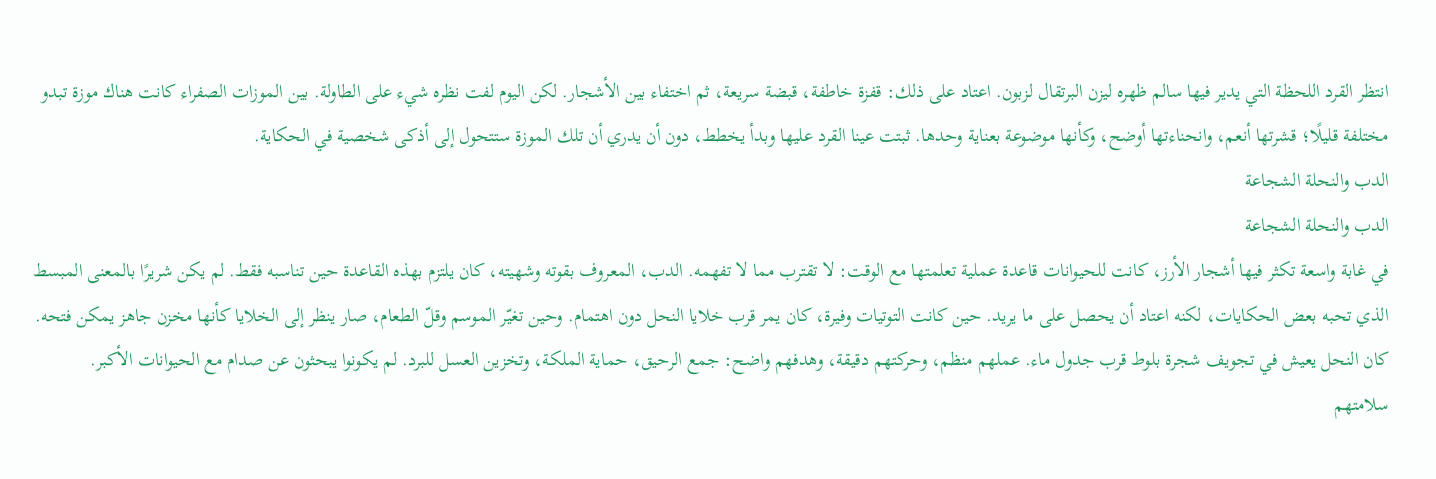انتظر القرد اللحظة التي يدير فيها سالم ظهره ليزن البرتقال لزبون. اعتاد على ذلك: قفزة خاطفة، قبضة سريعة، ثم اختفاء بين الأشجار. لكن اليوم لفت نظره شيء على الطاولة. بين الموزات الصفراء كانت هناك موزة تبدو مختلفة قليلًا؛ قشرتها أنعم، وانحناءتها أوضح، وكأنها موضوعة بعناية وحدها. ثبتت عينا القرد عليها وبدأ يخطط، دون أن يدري أن تلك الموزة ستتحول إلى أذكى شخصية في الحكاية.
الدب والنحلة الشجاعة
الدب والنحلة الشجاعة
في غابة واسعة تكثر فيها أشجار الأرز، كانت للحيوانات قاعدة عملية تعلمتها مع الوقت: لا تقترب مما لا تفهمه. الدب، المعروف بقوته وشهيته، كان يلتزم بهذه القاعدة حين تناسبه فقط. لم يكن شريرًا بالمعنى المبسط الذي تحبه بعض الحكايات، لكنه اعتاد أن يحصل على ما يريد. حين كانت التوتيات وفيرة، كان يمر قرب خلايا النحل دون اهتمام. وحين تغيّر الموسم وقلّ الطعام، صار ينظر إلى الخلايا كأنها مخزن جاهز يمكن فتحه. كان النحل يعيش في تجويف شجرة بلوط قرب جدول ماء. عملهم منظم، وحركتهم دقيقة، وهدفهم واضح: جمع الرحيق، حماية الملكة، وتخزين العسل للبرد. لم يكونوا يبحثون عن صدام مع الحيوانات الأكبر. سلامتهم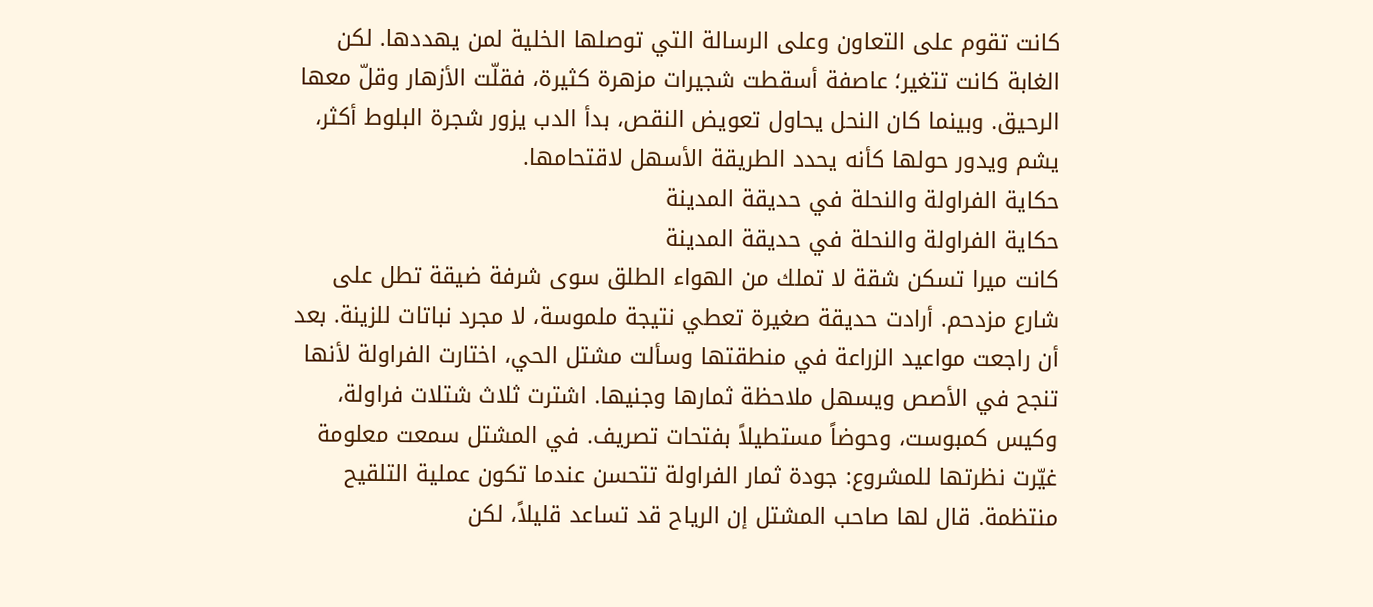كانت تقوم على التعاون وعلى الرسالة التي توصلها الخلية لمن يهددها. لكن الغابة كانت تتغير؛ عاصفة أسقطت شجيرات مزهرة كثيرة، فقلّت الأزهار وقلّ معها الرحيق. وبينما كان النحل يحاول تعويض النقص، بدأ الدب يزور شجرة البلوط أكثر، يشم ويدور حولها كأنه يحدد الطريقة الأسهل لاقتحامها.
حكاية الفراولة والنحلة في حديقة المدينة
حكاية الفراولة والنحلة في حديقة المدينة
كانت ميرا تسكن شقة لا تملك من الهواء الطلق سوى شرفة ضيقة تطل على شارع مزدحم. أرادت حديقة صغيرة تعطي نتيجة ملموسة، لا مجرد نباتات للزينة. بعد أن راجعت مواعيد الزراعة في منطقتها وسألت مشتل الحي، اختارت الفراولة لأنها تنجح في الأصص ويسهل ملاحظة ثمارها وجنيها. اشترت ثلاث شتلات فراولة، وكيس كمبوست، وحوضاً مستطيلاً بفتحات تصريف. في المشتل سمعت معلومة غيّرت نظرتها للمشروع: جودة ثمار الفراولة تتحسن عندما تكون عملية التلقيح منتظمة. قال لها صاحب المشتل إن الرياح قد تساعد قليلاً، لكن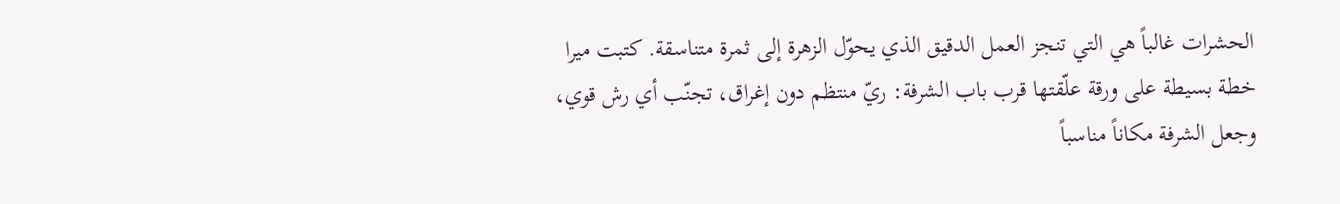الحشرات غالباً هي التي تنجز العمل الدقيق الذي يحوّل الزهرة إلى ثمرة متناسقة. كتبت ميرا خطة بسيطة على ورقة علّقتها قرب باب الشرفة: ريّ منتظم دون إغراق، تجنّب أي رش قوي، وجعل الشرفة مكاناً مناسباً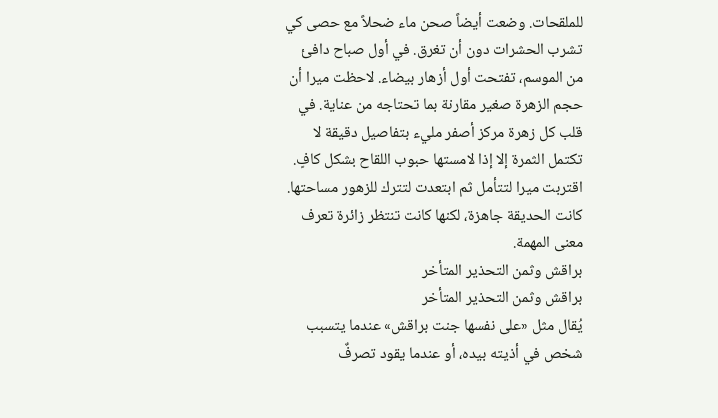للملقحات. وضعت أيضاً صحن ماء ضحلاً مع حصى كي تشرب الحشرات دون أن تغرق. في أول صباح دافئ من الموسم، تفتحت أول أزهار بيضاء. لاحظت ميرا أن حجم الزهرة صغير مقارنة بما تحتاجه من عناية. في قلب كل زهرة مركز أصفر مليء بتفاصيل دقيقة لا تكتمل الثمرة إلا إذا لامستها حبوب اللقاح بشكل كافٍ. اقتربت ميرا لتتأمل ثم ابتعدت لتترك للزهور مساحتها. كانت الحديقة جاهزة، لكنها كانت تنتظر زائرة تعرف معنى المهمة.
براقش وثمن التحذير المتأخر
براقش وثمن التحذير المتأخر
يُقال مثل «على نفسها جنت براقش» عندما يتسبب شخص في أذيته بيده، أو عندما يقود تصرفٌ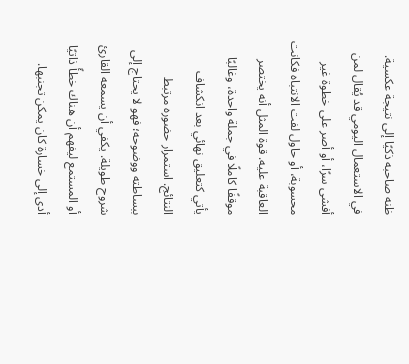ظنه صاحبه ذكيًا إلى نتيجة عكسية. في الاستعمال اليومي قد يُقال لمن أفشى سرًا، أو أصر على خطوة غير محسوبة، أو حاول لفت الانتباه فكانت العاقبة عليه. قوة المثل أنه يختصر موقفًا كاملًا في جملة واحدة، وغالبًا يأتي كتعليق نهائي بعد انكشاف النتائج. استمرار حضوره مرتبط ببساطته ووضوحه؛ فهو لا يحتاج إلى شروح طويلة. يكفي أن يسمعه القارئ أو المستمع ليفهم أن هناك خطأً ذاتيًا أدى إلى خسارة كان يمكن تجنبها.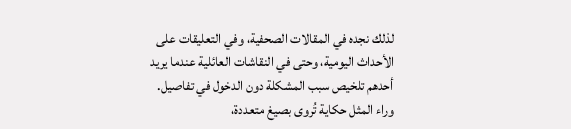لذلك نجده في المقالات الصحفية، وفي التعليقات على الأحداث اليومية، وحتى في النقاشات العائلية عندما يريد أحدهم تلخيص سبب المشكلة دون الدخول في تفاصيل. وراء المثل حكاية تُروى بصيغ متعددة،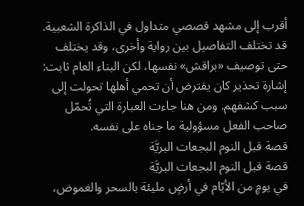أقرب إلى مشهد قصصي متداول في الذاكرة الشعبية. قد تختلف التفاصيل بين رواية وأخرى، وقد يختلف حتى توصيف «براقش» نفسها، لكن البناء العام ثابت: إشارة تحذير كان يفترض أن تحمي أهلها تحولت إلى سبب كشفهم. ومن هنا جاءت العبارة التي تُحمّل صاحب الفعل مسؤولية ما جناه على نفسه.
قصة قبل النوم البجعات البريَّة
قصة قبل النوم البجعات البريَّة
في يومٍ من الأيّام في أرضٍ مليئة بالسحر والغموض،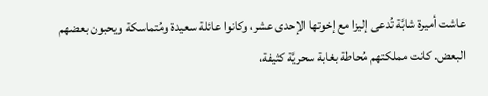عاشت أميرة شابَّة تُدعى إليزا مع إخوتها الإحدى عشر، وكانوا عائلة سعيدة ومُتماسكة ويحبون بعضهم البعض. كانت مملكتهم مُحاطة بغابة سحريَّة كثيفة،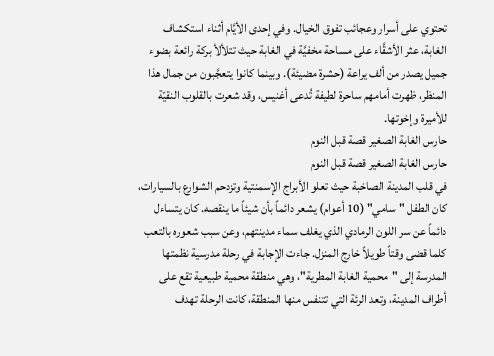تحتوي على أسرار وعجائب تفوق الخيال. وفي إحدى الأيَّام أثناء استكشاف الغابة، عثر الأشقَّاء على مساحة مخفيَّة في الغابة حيث تتلألأ بركة رائعة بضوء جميل يصدر من ألف يراعة (حشرة مضيئة). وبينما كانوا يتعجَّبون من جمال هذا المنظر، ظهرت أمامهم ساحرة لطيفة تُدعى أغنيس، وقد شعرت بالقلوب النقيّة للأميرة وإخوتها.
حارس الغابة الصغير قصة قبل النوم
حارس الغابة الصغير قصة قبل النوم
في قلب المدينة الصاخبة حيث تعلو الأبراج الإسمنتية وتزدحم الشوارع بالسيارات، كان الطفل "سامي" (10 أعوام) يشعر دائماً بأن شيئاً ما ينقصه. كان يتساءل دائماً عن سر اللون الرمادي الذي يغلف سماء مدينتهم، وعن سبب شعوره بالتعب كلما قضى وقتاً طويلاً خارج المنزل. جاءت الإجابة في رحلة مدرسية نظمتها المدرسة إلى "محمية الغابة المطرية"، وهي منطقة محمية طبيعية تقع على أطراف المدينة، وتعد الرئة التي تتنفس منها المنطقة، كانت الرحلة تهدف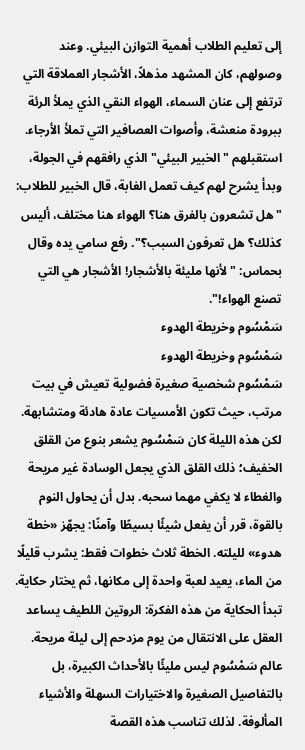إلى تعليم الطلاب أهمية التوازن البيئي. وعند وصولهم، كان المشهد مذهلاً، الأشجار العملاقة التي ترتفع إلى عنان السماء، الهواء النقي الذي يملأ الرئة ببرودة منعشة، وأصوات العصافير التي تملأ الأرجاء. استقبلهم "الخبير البيئي" الذي رافقهم في الجولة، وبدأ يشرح لهم كيف تعمل الغابة، قال الخبير للطلاب: "هل تشعرون بالفرق هنا؟ الهواء هنا مختلف، أليس كذلك؟ هل تعرفون السبب؟". رفع سامي يده وقال بحماس: "لأنها مليئة بالأشجار! الأشجار هي التي تصنع الهواء!".
سَمْسُوم وخريطة الهدوء
سَمْسُوم وخريطة الهدوء
سَمْسُوم شخصية صغيرة فضولية تعيش في بيت مرتب، حيث تكون الأمسيات عادة هادئة ومتشابهة. لكن هذه الليلة كان سَمْسُوم يشعر بنوع من القلق الخفيف؛ ذلك القلق الذي يجعل الوسادة غير مريحة والغطاء لا يكفي مهما سحبه. بدل أن يحاول النوم بالقوة، قرر أن يفعل شيئًا بسيطًا وآمنًا: يجهّز «خطة هدوء» لليلته. الخطة ثلاث خطوات فقط: يشرب قليلًا من الماء، يعيد لعبة واحدة إلى مكانها، ثم يختار حكاية. تبدأ الحكاية من هذه الفكرة: الروتين اللطيف يساعد العقل على الانتقال من يوم مزدحم إلى ليلة مريحة. عالم سَمْسُوم ليس مليئًا بالأحداث الكبيرة، بل بالتفاصيل الصغيرة والاختيارات السهلة والأشياء المألوفة. لذلك تناسب هذه القصة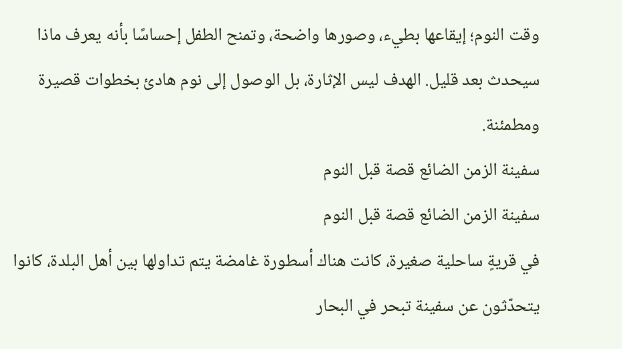وقت النوم؛ إيقاعها بطيء، وصورها واضحة، وتمنح الطفل إحساسًا بأنه يعرف ماذا سيحدث بعد قليل. الهدف ليس الإثارة، بل الوصول إلى نوم هادئ بخطوات قصيرة ومطمئنة.
سفينة الزمن الضائع قصة قبل النوم
سفينة الزمن الضائع قصة قبل النوم
في قريةٍ ساحلية صغيرة، كانت هناك أسطورة غامضة يتم تداولها بين أهل البلدة، كانوا يتحدّثون عن سفينة تبحر في البحار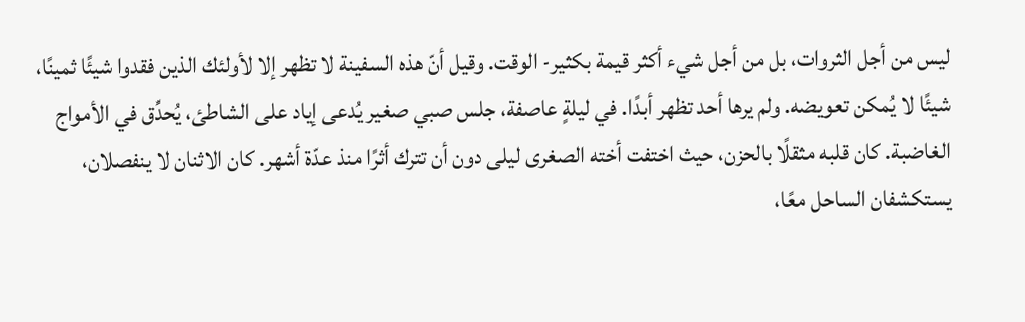ليس من أجل الثروات، بل من أجل شيء أكثر قيمة بكثير- الوقت. وقيل أنّ هذه السفينة لا تظهر إلا لأولئك الذين فقدوا شيئًا ثمينًا، شيئًا لا يُمكن تعويضه. ولم يرها أحد تظهر أبدًا. في ليلةٍ عاصفة، جلس صبي صغير يُدعى إياد على الشاطئ، يُحدِّق في الأمواج الغاضبة. كان قلبه مثقلًا بالحزن، حيث اختفت أخته الصغرى ليلى دون أن تترك أثرًا منذ عدّة أشهر. كان الاثنان لا ينفصلان، يستكشفان الساحل معًا،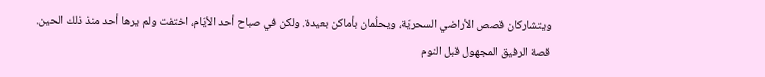ويتشاركان قصص الأراضي السحريّة، ويحلُمان بأماكن بعيدة. ولكن في صباح أحد الأيّام، اختفت ولم يرها أحد منذ ذلك الحين.
قصة الرفيق المجهول قبل النوم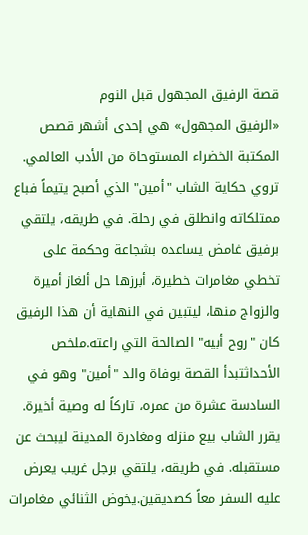قصة الرفيق المجهول قبل النوم
«الرفيق المجهول» هي إحدى أشهر قصص المكتبة الخضراء المستوحاة من الأدب العالمي. تروي حكاية الشاب "أمين" الذي أصبح يتيماً فباع ممتلكاته وانطلق في رحلة. في طريقه، يلتقي برفيق غامض يساعده بشجاعة وحكمة على تخطي مغامرات خطيرة، أبرزها حل ألغاز أميرة والزواج منها، ليتبين في النهاية أن هذا الرفيق كان "روح أبيه" الصالحة التي راعته.ملخص الأحداثتبدأ القصة بوفاة والد "أمين" وهو في السادسة عشرة من عمره، تاركاً له وصية أخيرة. يقرر الشاب بيع منزله ومغادرة المدينة ليبحث عن مستقبله. في طريقه، يلتقي برجل غريب يعرض عليه السفر معاً كصديقين.يخوض الثنائي مغامرات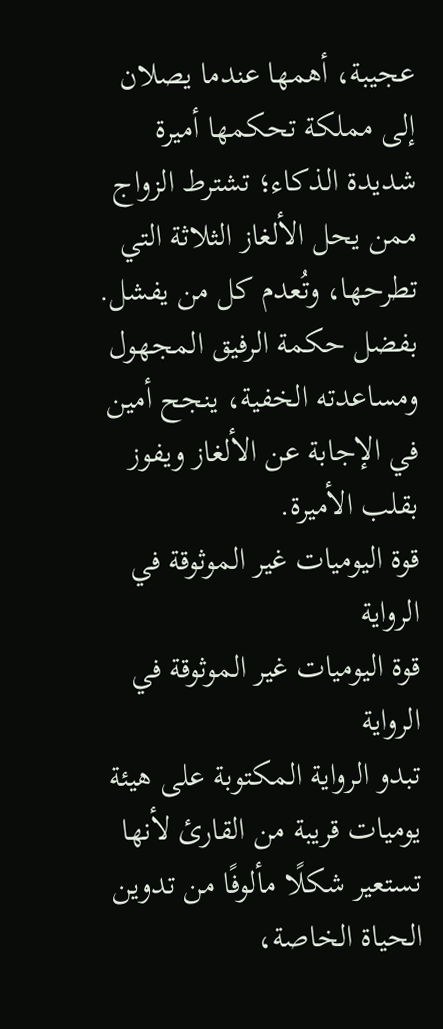عجيبة، أهمها عندما يصلان إلى مملكة تحكمها أميرة شديدة الذكاء؛ تشترط الزواج ممن يحل الألغاز الثلاثة التي تطرحها، وتُعدم كل من يفشل. بفضل حكمة الرفيق المجهول ومساعدته الخفية، ينجح أمين في الإجابة عن الألغاز ويفوز بقلب الأميرة.
قوة اليوميات غير الموثوقة في الرواية
قوة اليوميات غير الموثوقة في الرواية
تبدو الرواية المكتوبة على هيئة يوميات قريبة من القارئ لأنها تستعير شكلًا مألوفًا من تدوين الحياة الخاصة،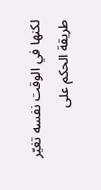لكنها في الوقت نفسه تغيّر طريقة الحكم على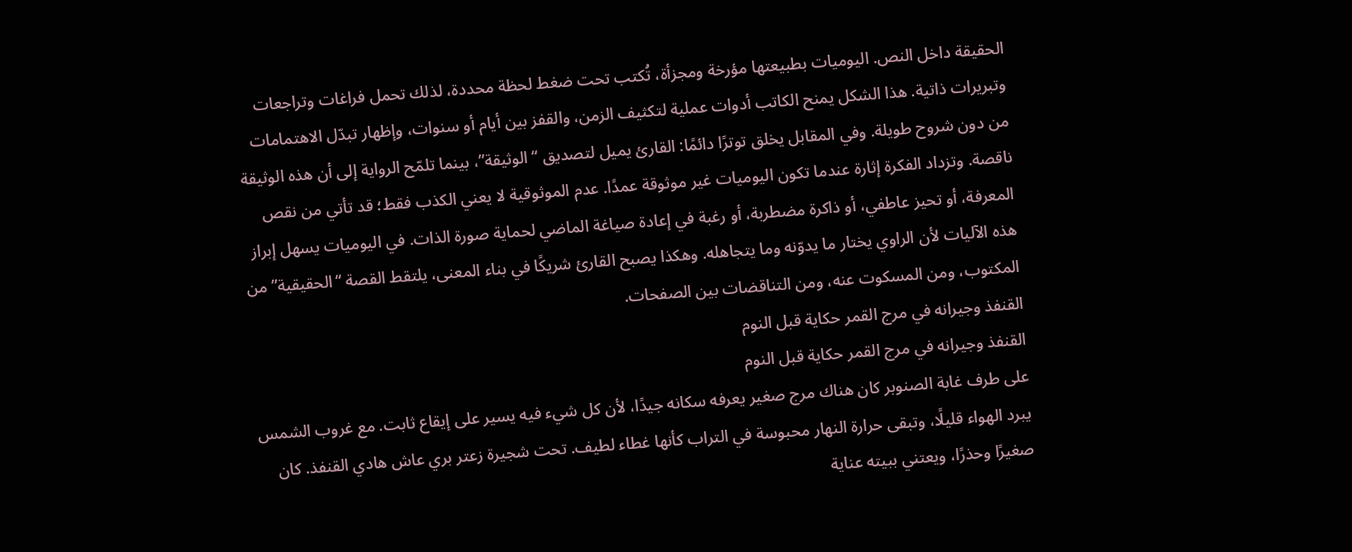الحقيقة داخل النص. اليوميات بطبيعتها مؤرخة ومجزأة، تُكتب تحت ضغط لحظة محددة، لذلك تحمل فراغات وتراجعات وتبريرات ذاتية. هذا الشكل يمنح الكاتب أدوات عملية لتكثيف الزمن، والقفز بين أيام أو سنوات، وإظهار تبدّل الاهتمامات من دون شروح طويلة. وفي المقابل يخلق توترًا دائمًا: القارئ يميل لتصديق “الوثيقة”، بينما تلمّح الرواية إلى أن هذه الوثيقة ناقصة. وتزداد الفكرة إثارة عندما تكون اليوميات غير موثوقة عمدًا. عدم الموثوقية لا يعني الكذب فقط؛ قد تأتي من نقص المعرفة، أو تحيز عاطفي، أو ذاكرة مضطربة، أو رغبة في إعادة صياغة الماضي لحماية صورة الذات. في اليوميات يسهل إبراز هذه الآليات لأن الراوي يختار ما يدوّنه وما يتجاهله. وهكذا يصبح القارئ شريكًا في بناء المعنى، يلتقط القصة “الحقيقية” من المكتوب، ومن المسكوت عنه، ومن التناقضات بين الصفحات.
القنفذ وجيرانه في مرج القمر حكاية قبل النوم
القنفذ وجيرانه في مرج القمر حكاية قبل النوم
على طرف غابة الصنوبر كان هناك مرج صغير يعرفه سكانه جيدًا، لأن كل شيء فيه يسير على إيقاع ثابت. مع غروب الشمس يبرد الهواء قليلًا، وتبقى حرارة النهار محبوسة في التراب كأنها غطاء لطيف. تحت شجيرة زعتر بري عاش هادي القنفذ. كان صغيرًا وحذرًا، ويعتني ببيته عناية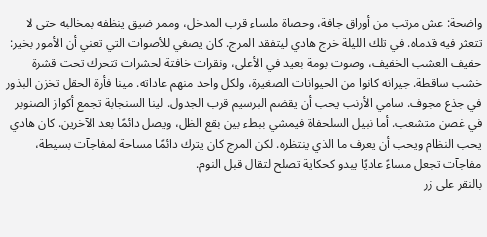واضحة: عش مرتب من أوراق جافة، وحصاة ملساء قرب المدخل، وممر ضيق ينظفه بمخالبه حتى لا تتعثر فيه قدماه. في تلك الليلة خرج هادي ليتفقد المرج. كان يصغي للأصوات التي تعني أن الأمور بخير: حفيف العشب الخفيف، وصوت بومة بعيد في الأعلى، ونقرات خافتة لحشرات تتحرك تحت قشرة خشب ساقطة. جيرانه كانوا من الحيوانات الصغيرة، ولكل واحد منهم عاداته. مينا فأرة الحقل تخزن البذور في جذع مجوف. سامي الأرنب يحب أن يقضم البرسيم قرب الجدول. لينا السنجابة تجمع أكواز الصنوبر في غصن متشعب. أما نبيل السلحفاة فيمشي ببطء بين بقع الظل، ويصل دائمًا بعد الآخرين. كان هادي يحب النظام ويحب أن يعرف ما الذي ينتظره. لكن المرج كان يترك دائمًا مساحة لمفاجآت بسيطة، مفاجآت تجعل مساءً عاديًا يبدو كحكاية تصلح لتقال قبل النوم.
بالنقر على زر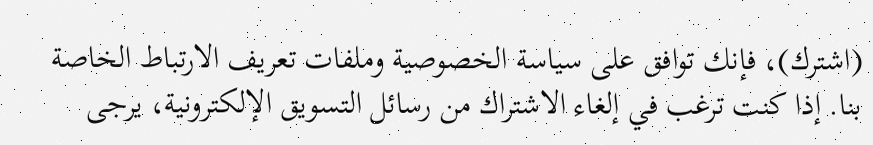(اشترك)، فإنك توافق على سياسة الخصوصية وملفات تعريف الارتباط الخاصة بنا. إذا كنت ترغب في إلغاء الاشتراك من رسائل التسويق الإلكترونية، يرجى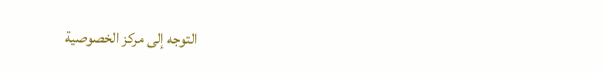التوجه إلى مركز الخصوصية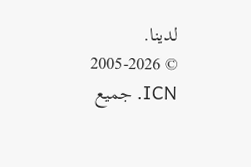لدينا.
© 2005-2026 ICN. جميع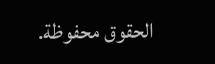الحقوق محفوظة.